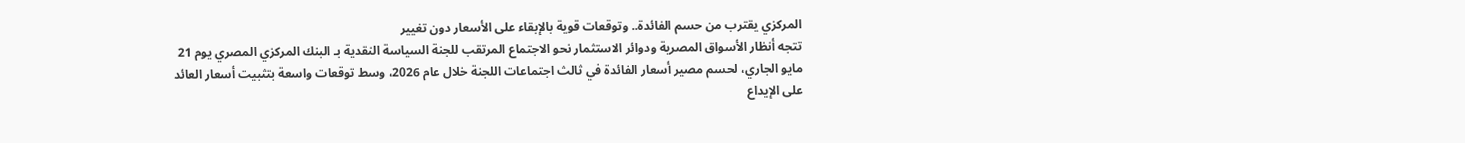المركزي يقترب من حسم الفائدة.. وتوقعات قوية بالإبقاء على الأسعار دون تغيير
تتجه أنظار الأسواق المصرية ودوائر الاستثمار نحو الاجتماع المرتقب للجنة السياسة النقدية بـ البنك المركزي المصري يوم 21 مايو الجاري، لحسم مصير أسعار الفائدة في ثالث اجتماعات اللجنة خلال عام 2026، وسط توقعات واسعة بتثبيت أسعار العائد على الإيداع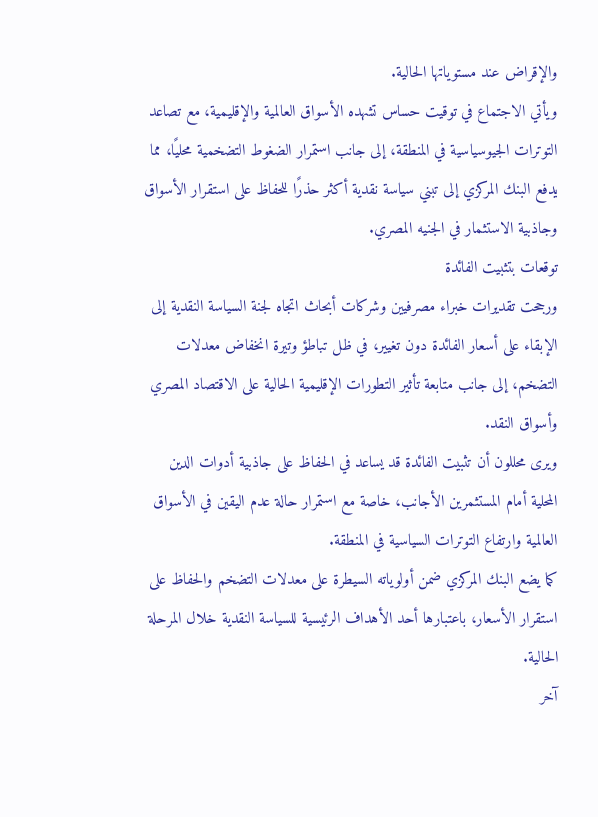والإقراض عند مستوياتها الحالية.
ويأتي الاجتماع في توقيت حساس تشهده الأسواق العالمية والإقليمية، مع تصاعد التوترات الجيوسياسية في المنطقة، إلى جانب استمرار الضغوط التضخمية محليًا، مما يدفع البنك المركزي إلى تبني سياسة نقدية أكثر حذرًا للحفاظ على استقرار الأسواق وجاذبية الاستثمار في الجنيه المصري.
توقعات بتثبيت الفائدة
ورجحت تقديرات خبراء مصرفيين وشركات أبحاث اتجاه لجنة السياسة النقدية إلى الإبقاء على أسعار الفائدة دون تغيير، في ظل تباطؤ وتيرة انخفاض معدلات التضخم، إلى جانب متابعة تأثير التطورات الإقليمية الحالية على الاقتصاد المصري وأسواق النقد.
ويرى محللون أن تثبيت الفائدة قد يساعد في الحفاظ على جاذبية أدوات الدين المحلية أمام المستثمرين الأجانب، خاصة مع استمرار حالة عدم اليقين في الأسواق العالمية وارتفاع التوترات السياسية في المنطقة.
كما يضع البنك المركزي ضمن أولوياته السيطرة على معدلات التضخم والحفاظ على استقرار الأسعار، باعتبارها أحد الأهداف الرئيسية للسياسة النقدية خلال المرحلة الحالية.
آخر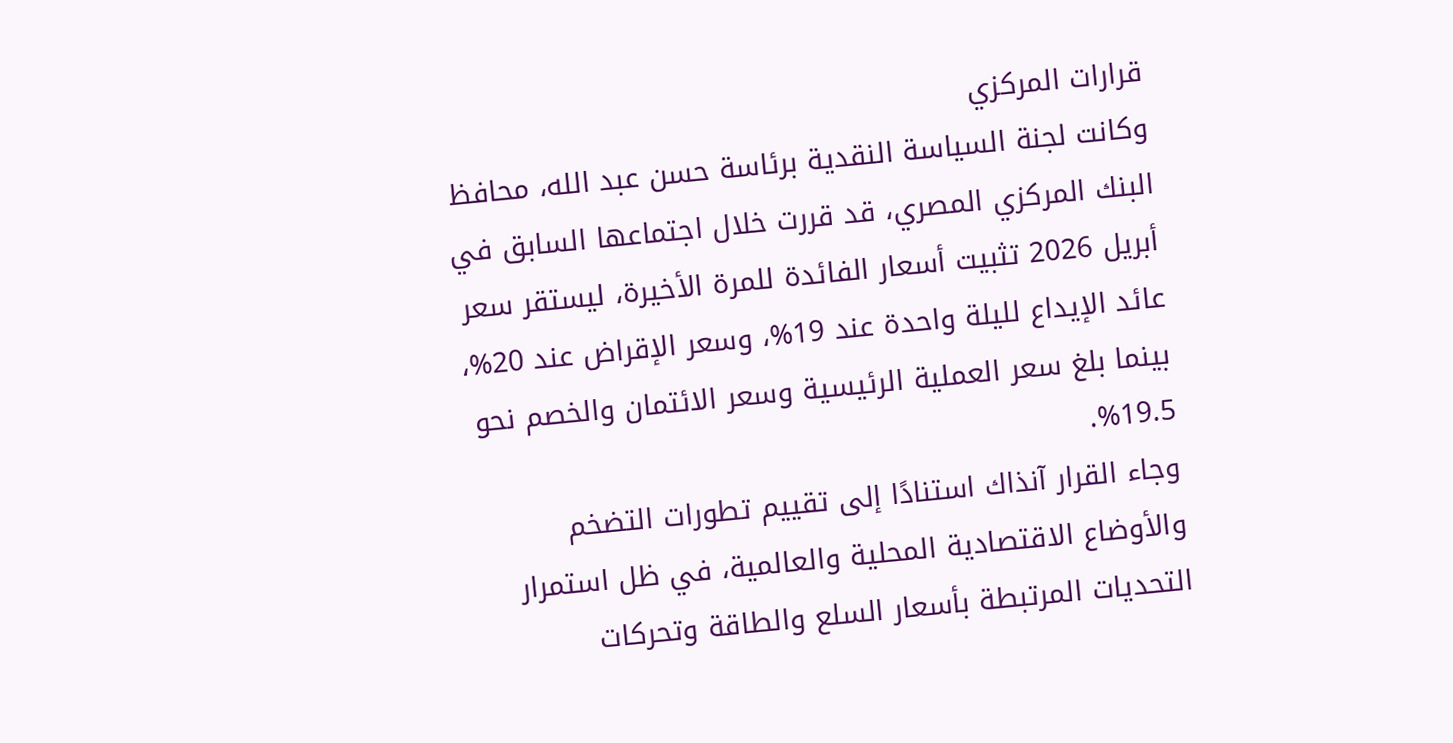قرارات المركزي
وكانت لجنة السياسة النقدية برئاسة حسن عبد الله، محافظ البنك المركزي المصري، قد قررت خلال اجتماعها السابق في أبريل 2026 تثبيت أسعار الفائدة للمرة الأخيرة، ليستقر سعر عائد الإيداع لليلة واحدة عند 19%، وسعر الإقراض عند 20%، بينما بلغ سعر العملية الرئيسية وسعر الائتمان والخصم نحو 19.5%.
وجاء القرار آنذاك استنادًا إلى تقييم تطورات التضخم والأوضاع الاقتصادية المحلية والعالمية، في ظل استمرار التحديات المرتبطة بأسعار السلع والطاقة وتحركات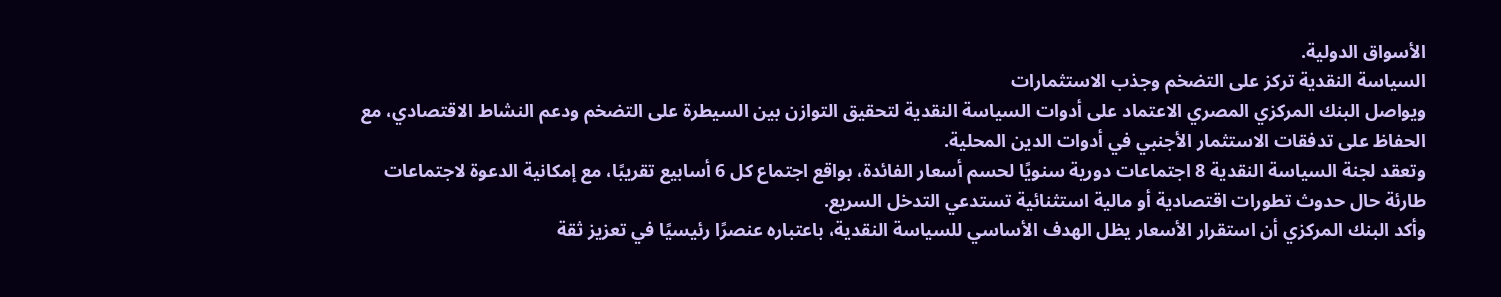الأسواق الدولية.
السياسة النقدية تركز على التضخم وجذب الاستثمارات
ويواصل البنك المركزي المصري الاعتماد على أدوات السياسة النقدية لتحقيق التوازن بين السيطرة على التضخم ودعم النشاط الاقتصادي، مع الحفاظ على تدفقات الاستثمار الأجنبي في أدوات الدين المحلية.
وتعقد لجنة السياسة النقدية 8 اجتماعات دورية سنويًا لحسم أسعار الفائدة، بواقع اجتماع كل 6 أسابيع تقريبًا، مع إمكانية الدعوة لاجتماعات طارئة حال حدوث تطورات اقتصادية أو مالية استثنائية تستدعي التدخل السريع.
وأكد البنك المركزي أن استقرار الأسعار يظل الهدف الأساسي للسياسة النقدية، باعتباره عنصرًا رئيسيًا في تعزيز ثقة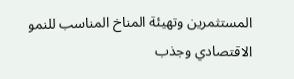المستثمرين وتهيئة المناخ المناسب للنمو الاقتصادي وجذب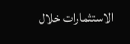الاستثمارات خلال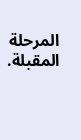المرحلة المقبلة.